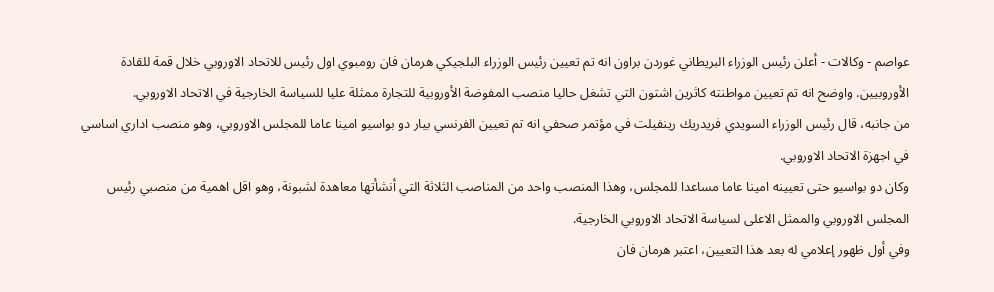عواصم - وكالات - أعلن رئيس الوزراء البريطاني غوردن براون انه تم تعيين رئيس الوزراء البلجيكي هرمان فان رومبوي اول رئيس للاتحاد الاوروبي خلال قمة للقادة الأوروبيين. واوضح انه تم تعيين مواطنته كاثرين اشتون التي تشغل حاليا منصب المفوضة الأوروبية للتجارة ممثلة عليا للسياسة الخارجية في الاتحاد الاوروبي.
من جانبه، قال رئيس الوزراء السويدي فريدريك رينفيلت في مؤتمر صحفي انه تم تعيين الفرنسي بيار دو بواسيو امينا عاما للمجلس الاوروبي، وهو منصب اداري اساسي في اجهزة الاتحاد الاوروبي.
وكان دو بواسيو حتى تعيينه امينا عاما مساعدا للمجلس، وهذا المنصب واحد من المناصب الثلاثة التي أنشأتها معاهدة لشبونة، وهو اقل اهمية من منصبي رئيس المجلس الاوروبي والممثل الاعلى لسياسة الاتحاد الاوروبي الخارجية.
وفي أول ظهور إعلامي له بعد هذا التعيين، اعتبر هرمان فان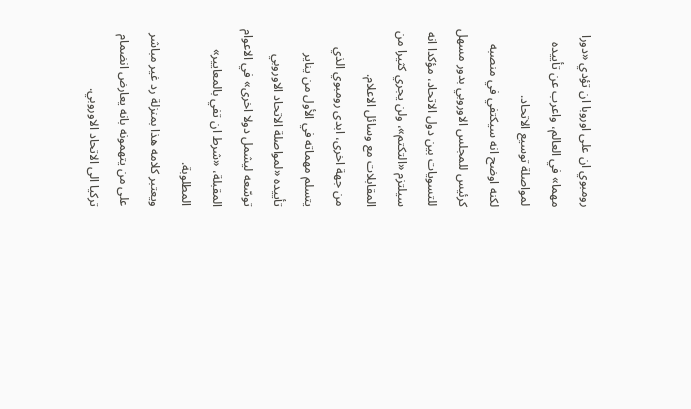رومبوي ان على اوروبا ان تؤدي «دورا مهما» في العالم، واعرب عن تأييده لمواصلة توسيع الاتحاد.
لكنه اوضح انه سيكتفي في منصبه كرئيس للمجلس الاوروبي بدور مسهل للتسويات بين دول الاتحاد، مؤكدا انه سيلتزم «التكتم»، ولن يجري كثيرا من المقابلات مع وسائل الاعلام.
من جهة اخرى، ابدى رومبوي الذي يتسلم مهماته في الأول من يناير تأييده «لمواصلة الاتحاد الاوروبي توسّعه ليشمل دولا اخرى» في الاعوام المقبلة، «شرط ان تفي بالمعايير» المطلوبة.
ويعتبر كلامه هذا بمنزلة رد غير مباشر على من يتهمونه بانه يعارض انضمام تركيا الى الاتحاد الاوروبي.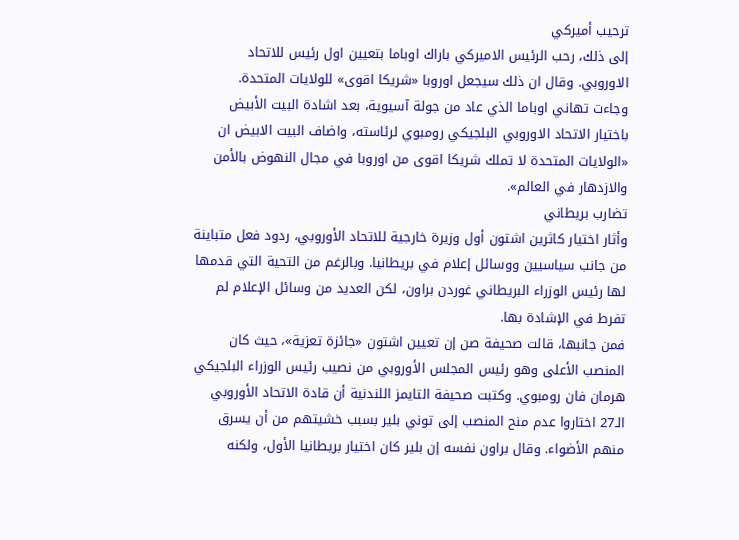ترحيب أميركي
إلى ذلك، رحب الرئيس الاميركي باراك اوباما بتعيين اول رئيس للاتحاد الاوروبي. وقال ان ذلك سيجعل اوروبا «شريكا اقوى» للولايات المتحدة.
وجاءت تهاني اوباما الذي عاد من جولة آسيوية، بعد اشادة البيت الأبيض باختيار الاتحاد الاوروبي البلجيكي رومبوي لرئاسته، واضاف البيت الابيض ان «الولايات المتحدة لا تملك شريكا اقوى من اوروبا في مجال النهوض بالأمن والازدهار في العالم».
تضارب بريطاني
وأثار اختيار كاثرين اشتون أول وزيرة خارجية للاتحاد الأوروبي، ردود فعل متباينة من جانب سياسيين ووسائل إعلام في بريطانيا. وبالرغم من التحية التي قدمها لها رئيس الوزراء البريطاني غوردن براون، لكن العديد من وسائل الإعلام لم تفرط في الإشادة بها.
فمن جانبها، قالت صحيفة صن إن تعيين اشتون «جائزة تعزية»، حيث كان المنصب الأعلى وهو رئيس المجلس الأوروبي من نصيب رئيس الوزراء البلجيكي هرمان فان رومبوي. وكتبت صحيفة التايمز اللندنية أن قادة الاتحاد الأوروبي الـ27 اختاروا عدم منح المنصب إلى توني بلير بسبب خشيتهم من أن يسرق منهم الأضواء. وقال براون نفسه إن بلير كان اختيار بريطانيا الأول، ولكنه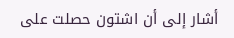أشار إلى أن اشتون حصلت على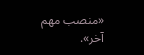«منصب مهم آخر».